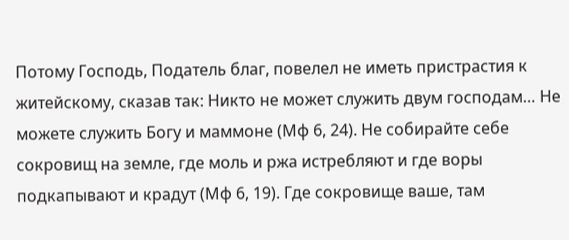Потому Господь, Податель благ, повелел не иметь пристрастия к житейскому, сказав так: Никто не может служить двум господам… Не можете служить Богу и маммоне (Мф 6, 24). Не собирайте себе сокровищ на земле, где моль и ржа истребляют и где воры подкапывают и крадут (Мф 6, 19). Где сокровище ваше, там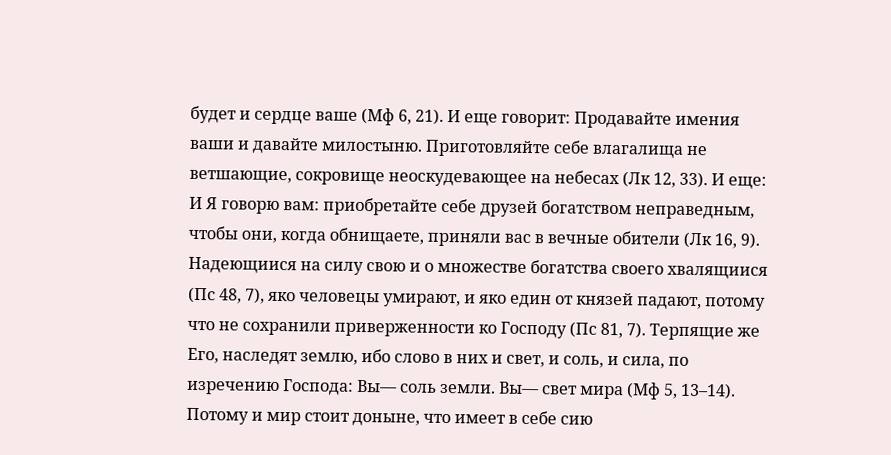будет и сердце ваше (Мф 6, 21). И еще говорит: Продавайте имения ваши и давайте милостыню. Приготовляйте себе влагалища не ветшающие, сокровище неоскудевающее на небесах (Лк 12, 33). И еще: И Я говорю вам: приобретайте себе друзей богатством неправедным, чтобы они, когда обнищаете, приняли вас в вечные обители (Лк 16, 9). Надеющиися на силу свою и о множестве богатства своего хвалящиися (Пс 48, 7), яко человецы умирают, и яко един от князей падают, потому что не сохранили приверженности ко Господу (Пс 81, 7). Терпящие же Его, наследят землю, ибо слово в них и свет, и соль, и сила, по изречению Господа: Вы— соль земли. Вы— свет мира (Мф 5, 13–14).
Потому и мир стоит доныне, что имеет в себе сию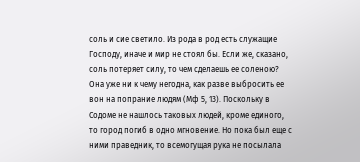соль и сие светило. Из рода в род есть служащие Господу, иначе и мир не стоял бы. Если же, сказано, соль потеряет силу, то чем сделаешь ее соленою? Она уже ни к чему негодна, как разве выбросить ее вон на попрание людям (Мф 5, 13). Поскольку в Содоме не нашлось таковых людей, кроме единого, то город погиб в одно мгновение. Но пока был еще с ними праведник, то всемогущая рука не посылала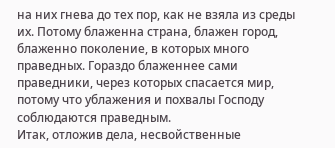на них гнева до тех пор, как не взяла из среды их. Потому блаженна страна, блажен город, блаженно поколение, в которых много праведных. Гораздо блаженнее сами праведники, через которых спасается мир, потому что ублажения и похвалы Господу соблюдаются праведным.
Итак, отложив дела, несвойственные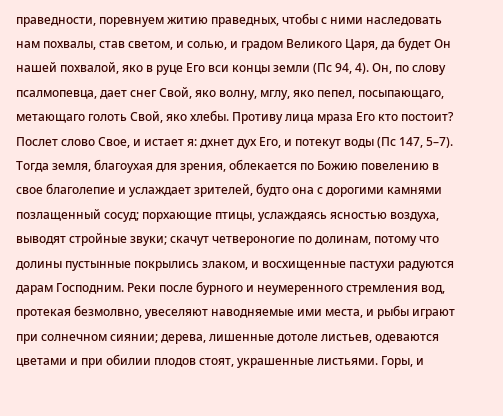праведности, поревнуем житию праведных, чтобы с ними наследовать нам похвалы, став светом, и солью, и градом Великого Царя, да будет Он нашей похвалой, яко в руце Его вси концы земли (Пс 94, 4). Он, по слову псалмопевца, дает снег Свой, яко волну, мглу, яко пепел, посыпающаго, метающаго голоть Свой, яко хлебы. Противу лица мраза Его кто постоит? Послет слово Свое, и истает я: дхнет дух Его, и потекут воды (Пс 147, 5–7). Тогда земля, благоухая для зрения, облекается по Божию повелению в свое благолепие и услаждает зрителей, будто она с дорогими камнями позлащенный сосуд; порхающие птицы, услаждаясь ясностью воздуха, выводят стройные звуки; скачут четвероногие по долинам, потому что долины пустынные покрылись злаком, и восхищенные пастухи радуются дарам Господним. Реки после бурного и неумеренного стремления вод, протекая безмолвно, увеселяют наводняемые ими места, и рыбы играют при солнечном сиянии; дерева, лишенные дотоле листьев, одеваются цветами и при обилии плодов стоят, украшенные листьями. Горы, и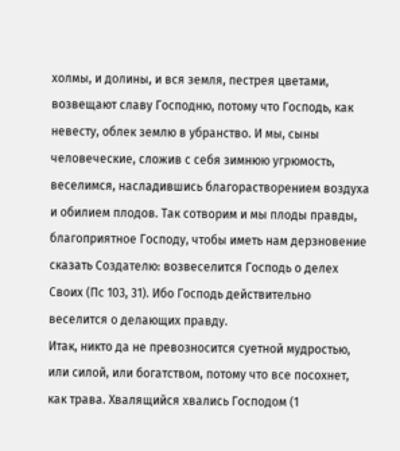холмы, и долины, и вся земля, пестрея цветами, возвещают славу Господню, потому что Господь, как невесту, облек землю в убранство. И мы, сыны человеческие, сложив с себя зимнюю угрюмость, веселимся, насладившись благорастворением воздуха и обилием плодов. Так сотворим и мы плоды правды, благоприятное Господу, чтобы иметь нам дерзновение сказать Создателю: возвеселится Господь о делех Своих (Пс 103, 31). Ибо Господь действительно веселится о делающих правду.
Итак, никто да не превозносится суетной мудростью, или силой, или богатством, потому что все посохнет, как трава. Хвалящийся хвались Господом (1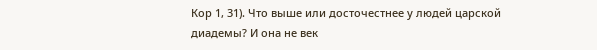Кор 1, 31). Что выше или досточестнее у людей царской диадемы? И она не век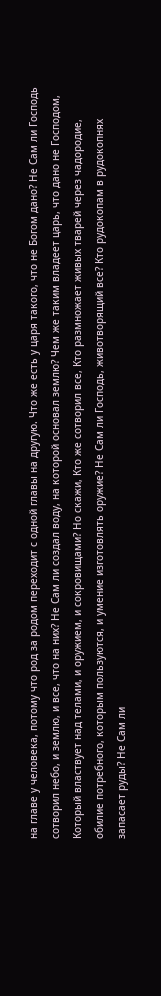на главе у человека, потому что род за родом переходит с одной главы на другую. Что же есть у царя такого, что не Богом дано? Не Сам ли Господь сотворил небо, и землю, и все, что на них? Не Сам ли создал воду, на которой основал землю? Чем же таким владеет царь, что дано не Господом, Который властвует над телами, и оружием, и сокровищами? Но скажи, Кто же сотворил все, Кто размножает живых тварей через чадородие, обилие потребного, которым пользуются, и умение изготовлять оружие? Не Сам ли Господь, животворящий все? Кто рудокопам в рудокопнях запасает руды? Не Сам ли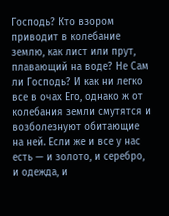Господь? Кто взором приводит в колебание землю, как лист или прут, плавающий на воде? Не Сам ли Господь? И как ни легко все в очах Его, однако ж от колебания земли смутятся и возболезнуют обитающие на ней. Если же и все у нас есть — и золото, и серебро, и одежда, и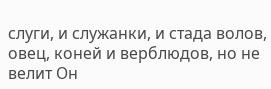слуги, и служанки, и стада волов, овец, коней и верблюдов, но не велит Он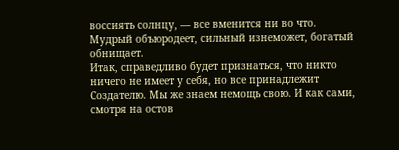воссиять солнцу, — все вменится ни во что. Мудрый объюродеет, сильный изнеможет, богатый обнищает.
Итак, справедливо будет признаться, что никто ничего не имеет у себя, но все принадлежит Создателю. Мы же знаем немощь свою. И как сами, смотря на остов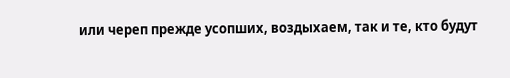или череп прежде усопших, воздыхаем, так и те, кто будут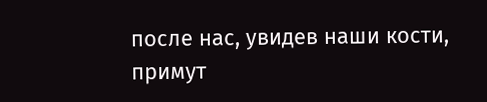после нас, увидев наши кости, примут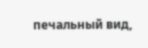печальный вид,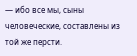— ибо все мы, сыны человеческие, составлены из той же персти.